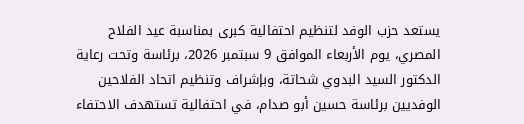يستعد حزب الوفد لتنظيم احتفالية كبرى بمناسبة عيد الفلاح المصري، يوم الأربعاء الموافق 9 سبتمبر 2026، برئاسة وتحت رعاية الدكتور السيد البدوي شحاتة، وبإشراف وتنظيم اتحاد الفلاحين الوفديين برئاسة حسين أبو صدام، في احتفالية تستهدف الاحتفاء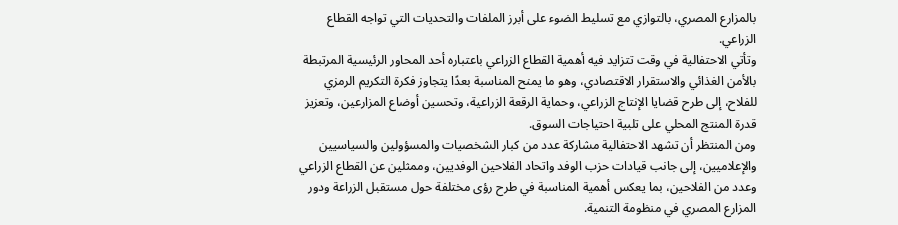بالمزارع المصري، بالتوازي مع تسليط الضوء على أبرز الملفات والتحديات التي تواجه القطاع الزراعي.
وتأتي الاحتفالية في وقت تتزايد فيه أهمية القطاع الزراعي باعتباره أحد المحاور الرئيسية المرتبطة بالأمن الغذائي والاستقرار الاقتصادي، وهو ما يمنح المناسبة بعدًا يتجاوز فكرة التكريم الرمزي للفلاح، إلى طرح قضايا الإنتاج الزراعي، وحماية الرقعة الزراعية، وتحسين أوضاع المزارعين، وتعزيز قدرة المنتج المحلي على تلبية احتياجات السوق.
ومن المنتظر أن تشهد الاحتفالية مشاركة عدد من كبار الشخصيات والمسؤولين والسياسيين والإعلاميين، إلى جانب قيادات حزب الوفد واتحاد الفلاحين الوفديين، وممثلين عن القطاع الزراعي وعدد من الفلاحين، بما يعكس أهمية المناسبة في طرح رؤى مختلفة حول مستقبل الزراعة ودور المزارع المصري في منظومة التنمية.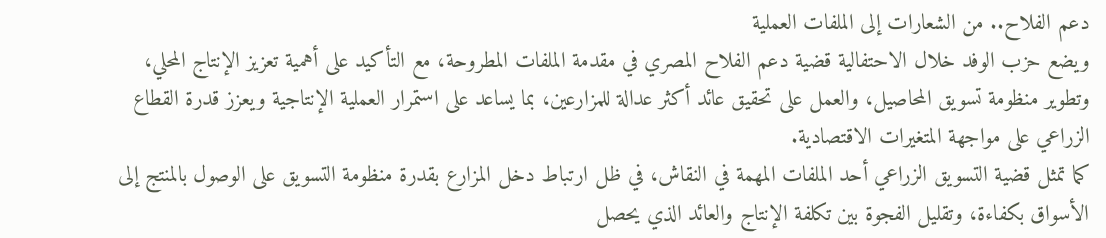دعم الفلاح.. من الشعارات إلى الملفات العملية
ويضع حزب الوفد خلال الاحتفالية قضية دعم الفلاح المصري في مقدمة الملفات المطروحة، مع التأكيد على أهمية تعزيز الإنتاج المحلي، وتطوير منظومة تسويق المحاصيل، والعمل على تحقيق عائد أكثر عدالة للمزارعين، بما يساعد على استمرار العملية الإنتاجية ويعزز قدرة القطاع الزراعي على مواجهة المتغيرات الاقتصادية.
كما تمثل قضية التسويق الزراعي أحد الملفات المهمة في النقاش، في ظل ارتباط دخل المزارع بقدرة منظومة التسويق على الوصول بالمنتج إلى الأسواق بكفاءة، وتقليل الفجوة بين تكلفة الإنتاج والعائد الذي يحصل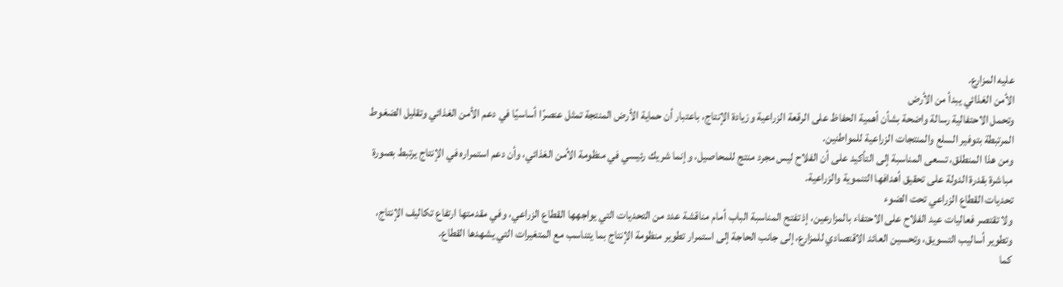عليه المزارع.
الأمن الغذائي يبدأ من الأرض
وتحمل الاحتفالية رسالة واضحة بشأن أهمية الحفاظ على الرقعة الزراعية وزيادة الإنتاج، باعتبار أن حماية الأرض المنتجة تمثل عنصرًا أساسيًا في دعم الأمن الغذائي وتقليل الضغوط المرتبطة بتوفير السلع والمنتجات الزراعية للمواطنين.
ومن هذا المنطلق، تسعى المناسبة إلى التأكيد على أن الفلاح ليس مجرد منتج للمحاصيل، وإنما شريك رئيسي في منظومة الأمن الغذائي، وأن دعم استمراره في الإنتاج يرتبط بصورة مباشرة بقدرة الدولة على تحقيق أهدافها التنموية والزراعية.
تحديات القطاع الزراعي تحت الضوء
ولا تقتصر فعاليات عيد الفلاح على الاحتفاء بالمزارعين، إذ تفتح المناسبة الباب أمام مناقشة عدد من التحديات التي يواجهها القطاع الزراعي، وفي مقدمتها ارتفاع تكاليف الإنتاج، وتطوير أساليب التسويق، وتحسين العائد الاقتصادي للمزارع، إلى جانب الحاجة إلى استمرار تطوير منظومة الإنتاج بما يتناسب مع المتغيرات التي يشهدها القطاع.
كما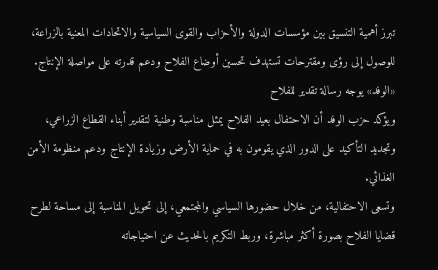تبرز أهمية التنسيق بين مؤسسات الدولة والأحزاب والقوى السياسية والاتحادات المعنية بالزراعة، للوصول إلى رؤى ومقترحات تستهدف تحسين أوضاع الفلاح ودعم قدرته على مواصلة الإنتاج.
«الوفد» يوجه رسالة تقدير للفلاح
ويؤكد حزب الوفد أن الاحتفال بعيد الفلاح يمثل مناسبة وطنية لتقدير أبناء القطاع الزراعي، وتجديد التأكيد على الدور الذي يقومون به في حماية الأرض وزيادة الإنتاج ودعم منظومة الأمن الغذائي.
وتسعى الاحتفالية، من خلال حضورها السياسي والمجتمعي، إلى تحويل المناسبة إلى مساحة لطرح قضايا الفلاح بصورة أكثر مباشرة، وربط التكريم بالحديث عن احتياجاته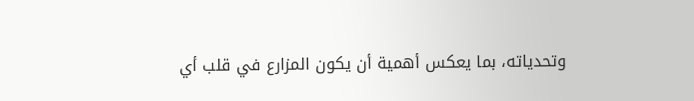وتحدياته، بما يعكس أهمية أن يكون المزارع في قلب أي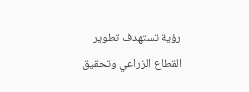رؤية تستهدف تطوير القطاع الزراعي وتحقيق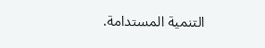التنمية المستدامة.